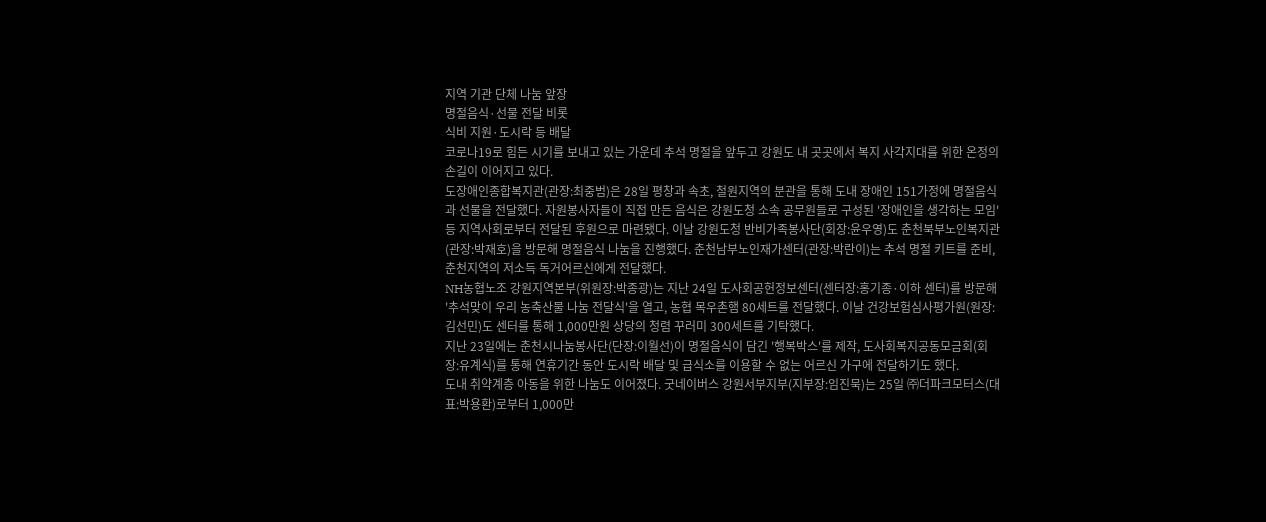지역 기관 단체 나눔 앞장
명절음식·선물 전달 비롯
식비 지원·도시락 등 배달
코로나19로 힘든 시기를 보내고 있는 가운데 추석 명절을 앞두고 강원도 내 곳곳에서 복지 사각지대를 위한 온정의 손길이 이어지고 있다.
도장애인종합복지관(관장:최중범)은 28일 평창과 속초, 철원지역의 분관을 통해 도내 장애인 151가정에 명절음식과 선물을 전달했다. 자원봉사자들이 직접 만든 음식은 강원도청 소속 공무원들로 구성된 '장애인을 생각하는 모임' 등 지역사회로부터 전달된 후원으로 마련됐다. 이날 강원도청 반비가족봉사단(회장:윤우영)도 춘천북부노인복지관(관장:박재호)을 방문해 명절음식 나눔을 진행했다. 춘천남부노인재가센터(관장:박란이)는 추석 명절 키트를 준비, 춘천지역의 저소득 독거어르신에게 전달했다.
NH농협노조 강원지역본부(위원장:박종광)는 지난 24일 도사회공헌정보센터(센터장:홍기종·이하 센터)를 방문해 '추석맞이 우리 농축산물 나눔 전달식'을 열고, 농협 목우촌햄 80세트를 전달했다. 이날 건강보험심사평가원(원장:김선민)도 센터를 통해 1,000만원 상당의 청렴 꾸러미 300세트를 기탁했다.
지난 23일에는 춘천시나눔봉사단(단장:이월선)이 명절음식이 담긴 '행복박스'를 제작, 도사회복지공동모금회(회장:유계식)를 통해 연휴기간 동안 도시락 배달 및 급식소를 이용할 수 없는 어르신 가구에 전달하기도 했다.
도내 취약계층 아동을 위한 나눔도 이어졌다. 굿네이버스 강원서부지부(지부장:임진묵)는 25일 ㈜더파크모터스(대표:박용환)로부터 1,000만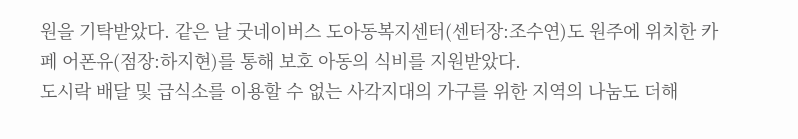원을 기탁받았다. 같은 날 굿네이버스 도아동복지센터(센터장:조수연)도 원주에 위치한 카페 어폰유(점장:하지현)를 통해 보호 아동의 식비를 지원받았다.
도시락 배달 및 급식소를 이용할 수 없는 사각지대의 가구를 위한 지역의 나눔도 더해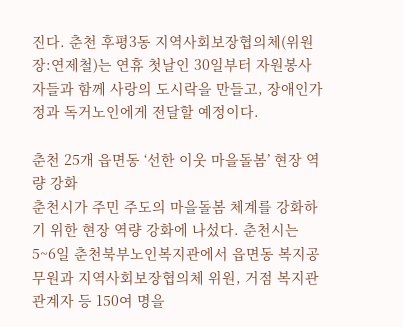진다. 춘천 후평3동 지역사회보장협의체(위원장:연제철)는 연휴 첫날인 30일부터 자원봉사자들과 함께 사랑의 도시락을 만들고, 장애인가정과 독거노인에게 전달할 예정이다.

춘천 25개 읍면동 ‘선한 이웃 마을돌봄’ 현장 역량 강화
춘천시가 주민 주도의 마을돌봄 체계를 강화하기 위한 현장 역량 강화에 나섰다. 춘천시는 5~6일 춘천북부노인복지관에서 읍면동 복지공무원과 지역사회보장협의체 위원, 거점 복지관 관계자 등 150여 명을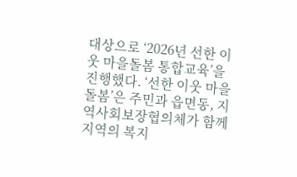대상으로 ‘2026년 선한 이웃 마을돌봄 통합교육’을 진행했다. ‘선한 이웃 마을돌봄’은 주민과 읍면동, 지역사회보장협의체가 함께 지역의 복지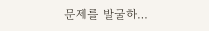문제를 발굴하…